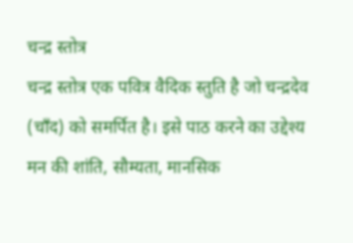चन्द्र स्तोत्र
चन्द्र स्तोत्र एक पवित्र वैदिक स्तुति है जो चन्द्रदेव (चाँद) को समर्पित है। इसे पाठ करने का उद्देश्य मन की शांति, सौम्यता, मानसिक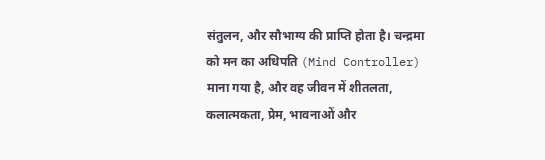संतुलन, और सौभाग्य की प्राप्ति होता है। चन्द्रमा को मन का अधिपति (Mind Controller) माना गया है, और वह जीवन में शीतलता, कलात्मकता, प्रेम, भावनाओं और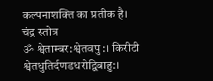कल्पनाशक्ति का प्रतीक है।
चंद्र स्तोत्र
ॐ श्वेताम्बर:श्वेतवपु:। किरीटी श्वेतधुतिर्दणडधरोद्विबाहु:।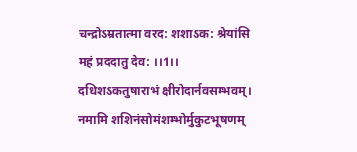चन्द्रोऽम्रतात्मा वरद: शशाऽक: श्रेयांसि महं प्रददातु देव: ।।1।।
दधिशऽकतुषाराभं क्षीरोदार्नवसम्भवम्। नमामि शशिनंसोमंशम्भोर्मुकुटभूषणम्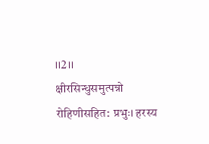।।2।।
क्षीरसिन्धुसमुत्पन्नो रोहिणीसहित: प्रभुः। हरस्य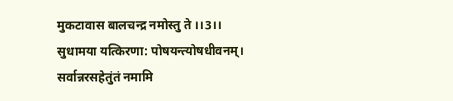मुकटावास बालचन्द्र नमोस्तु ते ।।3।।
सुधामया यत्किरणा: पोषयन्त्योषधीवनम्। सर्वान्नरसहेतुंतं नमामि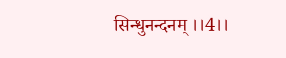सिन्धुनन्दनम् ।।4।।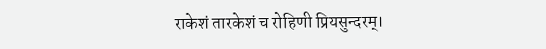राकेशं तारकेशं च रोहिणी प्रियसुन्दरम्।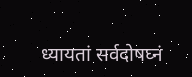ध्यायतां सर्वदोषघ्नं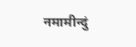नमामीन्दुं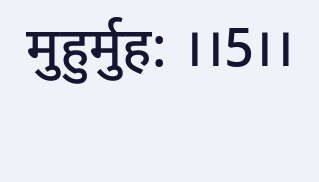मुहुर्मुह: ।।5।।